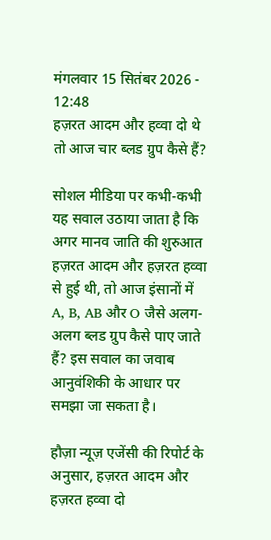मंगलवार 15 सितंबर 2026 - 12:48
हज़रत आदम और हव्वा दो थे तो आज चार ब्लड ग्रुप कैसे हैं?

सोशल मीडिया पर कभी-कभी यह सवाल उठाया जाता है कि अगर मानव जाति की शुरुआत हज़रत आदम और हज़रत हव्वा से हुई थी, तो आज इंसानों में A, B, AB और O जैसे अलग-अलग ब्लड ग्रुप कैसे पाए जाते हैं? इस सवाल का जवाब आनुवंशिकी के आधार पर समझा जा सकता है।

हौज़ा न्यूज़ एजेंसी की रिपोर्ट के अनुसार, हज़रत आदम और हज़रत हव्वा दो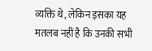व्यक्ति थे, लेकिन इसका यह मतलब नहीं है कि उनकी सभी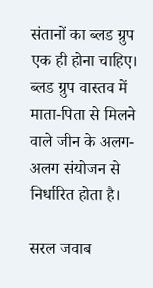संतानों का ब्लड ग्रुप एक ही होना चाहिए। ब्लड ग्रुप वास्तव में माता-पिता से मिलने वाले जीन के अलग-अलग संयोजन से निर्धारित होता है।

सरल जवाब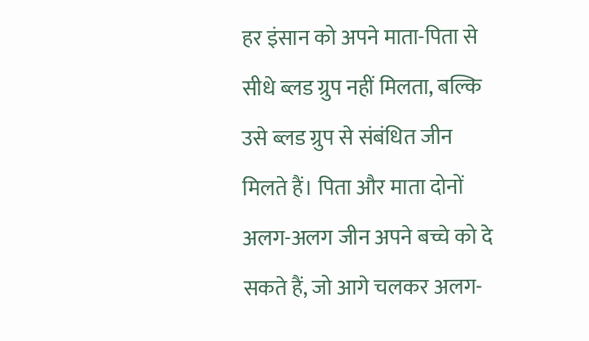हर इंसान को अपने माता-पिता से सीधे ब्लड ग्रुप नहीं मिलता, बल्कि उसे ब्लड ग्रुप से संबंधित जीन मिलते हैं। पिता और माता दोनों अलग-अलग जीन अपने बच्चे को दे सकते हैं, जो आगे चलकर अलग-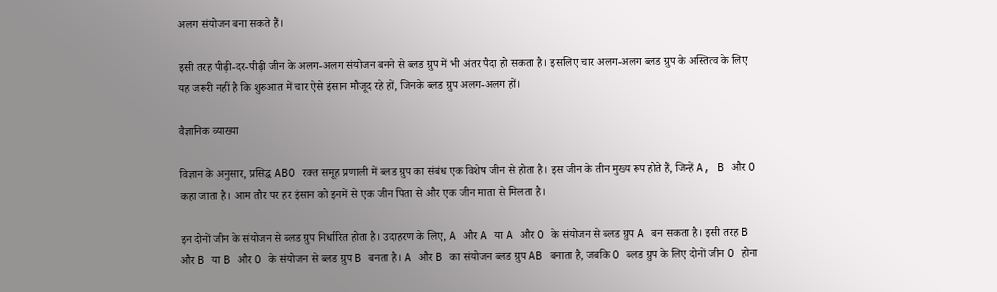अलग संयोजन बना सकते हैं।

इसी तरह पीढ़ी-दर-पीढ़ी जीन के अलग-अलग संयोजन बनने से ब्लड ग्रुप में भी अंतर पैदा हो सकता है। इसलिए चार अलग-अलग ब्लड ग्रुप के अस्तित्व के लिए यह जरूरी नहीं है कि शुरुआत में चार ऐसे इंसान मौजूद रहे हों, जिनके ब्लड ग्रुप अलग-अलग हों।

वैज्ञानिक व्याख्या

विज्ञान के अनुसार, प्रसिद्ध ABO रक्त समूह प्रणाली में ब्लड ग्रुप का संबंध एक विशेष जीन से होता है। इस जीन के तीन मुख्य रूप होते हैं, जिन्हें A, B और O कहा जाता है। आम तौर पर हर इंसान को इनमें से एक जीन पिता से और एक जीन माता से मिलता है।

इन दोनों जीन के संयोजन से ब्लड ग्रुप निर्धारित होता है। उदाहरण के लिए, A और A या A और O के संयोजन से ब्लड ग्रुप A बन सकता है। इसी तरह B और B या B और O के संयोजन से ब्लड ग्रुप B बनता है। A और B का संयोजन ब्लड ग्रुप AB बनाता है, जबकि O ब्लड ग्रुप के लिए दोनों जीन O होना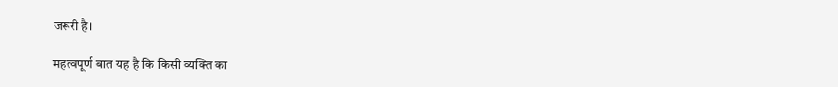जरूरी है।

महत्वपूर्ण बात यह है कि किसी व्यक्ति का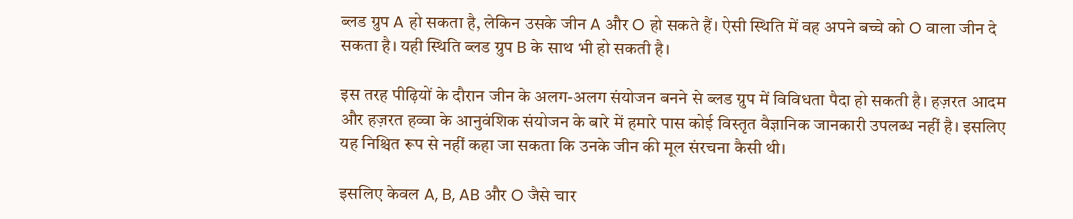ब्लड ग्रुप A हो सकता है, लेकिन उसके जीन A और O हो सकते हैं। ऐसी स्थिति में वह अपने बच्चे को O वाला जीन दे सकता है। यही स्थिति ब्लड ग्रुप B के साथ भी हो सकती है।

इस तरह पीढ़ियों के दौरान जीन के अलग-अलग संयोजन बनने से ब्लड ग्रुप में विविधता पैदा हो सकती है। हज़रत आदम और हज़रत हव्वा के आनुवंशिक संयोजन के बारे में हमारे पास कोई विस्तृत वैज्ञानिक जानकारी उपलब्ध नहीं है। इसलिए यह निश्चित रूप से नहीं कहा जा सकता कि उनके जीन की मूल संरचना कैसी थी।

इसलिए केवल A, B, AB और O जैसे चार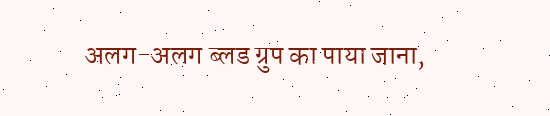अलग-अलग ब्लड ग्रुप का पाया जाना,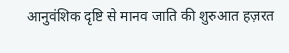आनुवंशिक दृष्टि से मानव जाति की शुरुआत हज़रत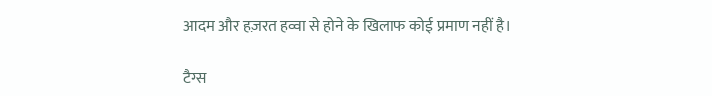आदम और हज़रत हव्वा से होने के खिलाफ कोई प्रमाण नहीं है।

टैग्स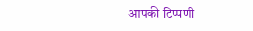आपकी टिप्पणी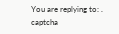You are replying to: .
captcha